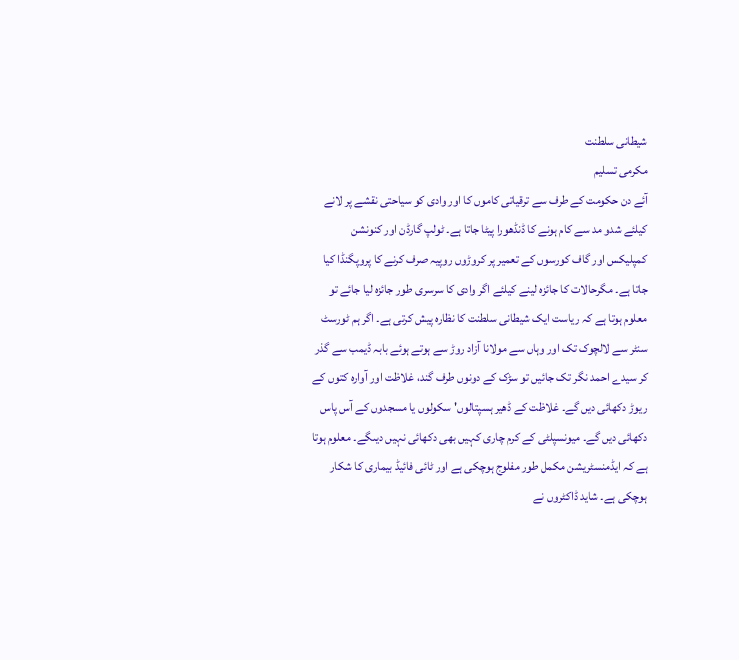شیطانی سلطنت
مکرمی تسلیم
آئے دن حکومت کے طرف سے ترقیاتی کاموں کا اور وادی کو سیاحتی نقشے پر لانے کیلئے شدو مد سے کام ہونے کا ڈنڈھورا پیٹا جاتا ہے۔ ٹولپ گارڈن اور کنونشن کمپلیکس اور گاف کورسوں کے تعمیر پر کروڑوں روپیہ صرف کرنے کا پروپگنڈا کیا جاتا ہے۔ مگرحالات کا جائزہ لینے کیلئے اگر وادی کا سرسری طور جائزہ لیا جائے تو معلوم ہوتا ہے کہ ریاست ایک شیطانی سلطنت کا نظارہ پیش کرتی ہے۔ اگر ہم ٹورسٹ سنٹر سے لالچوک تک اور وہاں سے مولانا آزاد روڑ سے ہوتے ہوئے بابہ ڈیمب سے گذر کر سیدے احمد نگر تک جائیں تو سڑک کے دونوں طرف گند، غلاظت اور آوارہ کتوں کے ریوڑ دکھائی دیں گے۔ غلاظت کے ڈھیر ہسپتالوں' سکولوں یا مسجدوں کے آس پاس دکھائی دیں گے۔ میونسپلٹی کے کرم چاری کہیں بھی دکھائی نہیں دیںگے۔ معلوم ہوتا ہے کہ ایڈمنسٹریشن مکمل طور مفلوج ہوچکی ہے اور ٹائی فائیڈ بیماری کا شکار ہوچکی ہے۔ شاید ڈاکٹروں نے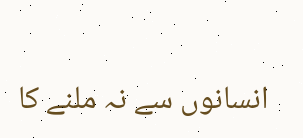انسانوں سے نہ ملنے کا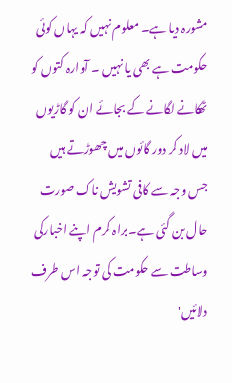مشورہ دیا ہے۔ معلوم نہیں کہ یہاں کوئی حکومت ہے بھی یا نہیں ۔ آوارہ کتوں کو ٹھکانے لگانے کے بجائے ان کو گاڑیوں میں لاد کر دور گائوں میں چھوڑتے ہیں جس وجہ سے کافی تشویش ناک صورت حال بن گئی ہے۔براہ کرم اپنے اخبارکی وساطت سے حکومت کی توجہ اس طرف دلائیں'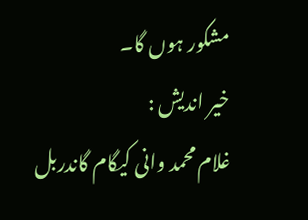مشکور ہوں گا۔
خیر اندیش :
غلام محمد وانی کیگام گاندربل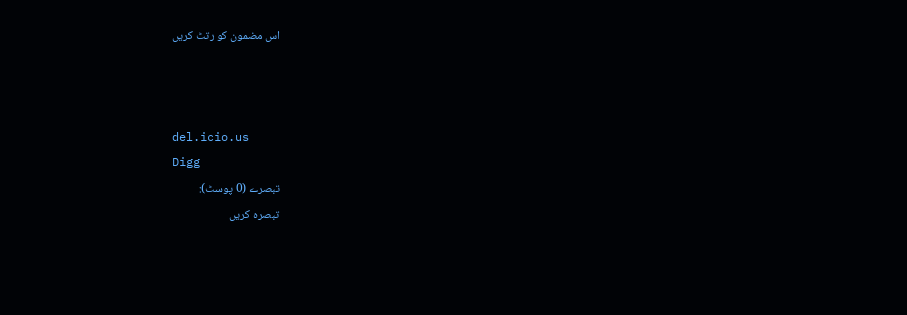اس مضمون کو رتٹ کریں



del.icio.us
Digg
تبصرے (0 پوسٹ):
تبصرہ کریں